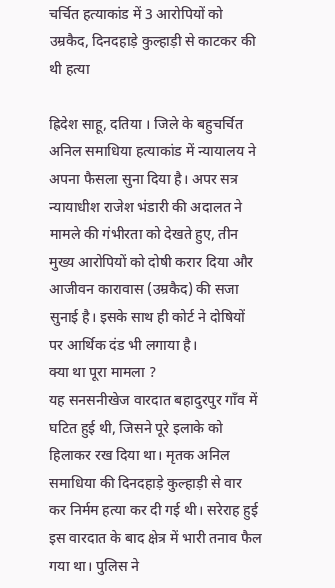चर्चित हत्याकांड में 3 आरोपियों को उम्रकैद, दिनदहाड़े कुल्हाड़ी से काटकर की थी हत्या

ह्रिदेश साहू, दतिया । जिले के बहुचर्चित अनिल समाधिया हत्याकांड में न्यायालय ने अपना फैसला सुना दिया है। अपर सत्र न्यायाधीश राजेश भंडारी की अदालत ने मामले की गंभीरता को देखते हुए, तीन मुख्य आरोपियों को दोषी करार दिया और आजीवन कारावास (उम्रकैद) की सजा सुनाई है। इसके साथ ही कोर्ट ने दोषियों पर आर्थिक दंड भी लगाया है।
क्या था पूरा मामला ?
यह सनसनीखेज वारदात बहादुरपुर गाँव में घटित हुई थी, जिसने पूरे इलाके को हिलाकर रख दिया था। मृतक अनिल समाधिया की दिनदहाड़े कुल्हाड़ी से वार कर निर्मम हत्या कर दी गई थी। सरेराह हुई इस वारदात के बाद क्षेत्र में भारी तनाव फैल गया था। पुलिस ने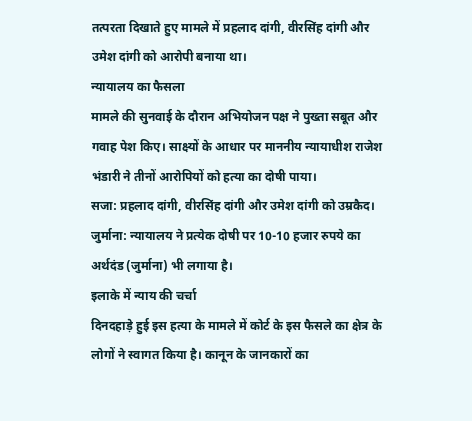तत्परता दिखाते हुए मामले में प्रहलाद दांगी, वीरसिंह दांगी और उमेश दांगी को आरोपी बनाया था।
न्यायालय का फैसला
मामले की सुनवाई के दौरान अभियोजन पक्ष ने पुख्ता सबूत और गवाह पेश किए। साक्ष्यों के आधार पर माननीय न्यायाधीश राजेश भंडारी ने तीनों आरोपियों को हत्या का दोषी पाया।
सजा: प्रहलाद दांगी, वीरसिंह दांगी और उमेश दांगी को उम्रकैद।
जुर्माना: न्यायालय ने प्रत्येक दोषी पर 10-10 हजार रुपये का अर्थदंड (जुर्माना) भी लगाया है।
इलाके में न्याय की चर्चा
दिनदहाड़े हुई इस हत्या के मामले में कोर्ट के इस फैसले का क्षेत्र के लोगों ने स्वागत किया है। कानून के जानकारों का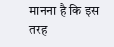मानना है कि इस तरह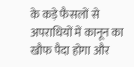के कड़े फैसलों से अपराधियों में कानून का खौफ पैदा होगा और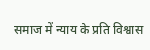समाज में न्याय के प्रति विश्वास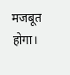मजबूत होगा।